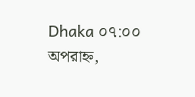Dhaka ০৭:০০ অপরাহ্ন,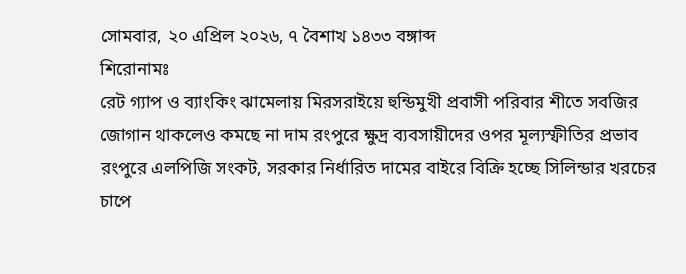সোমবার, ২০ এপ্রিল ২০২৬, ৭ বৈশাখ ১৪৩৩ বঙ্গাব্দ
শিরোনামঃ
রেট গ্যাপ ও ব্যাংকিং ঝামেলায় মিরসরাইয়ে হুন্ডিমুখী প্রবাসী পরিবার শীতে সবজির জোগান থাকলেও কমছে না দাম রংপুরে ক্ষুদ্র ব্যবসায়ীদের ওপর মূল্যস্ফীতির প্রভাব রংপুরে এলপিজি সংকট, সরকার নির্ধারিত দামের বাইরে বিক্রি হচ্ছে সিলিন্ডার খরচের চাপে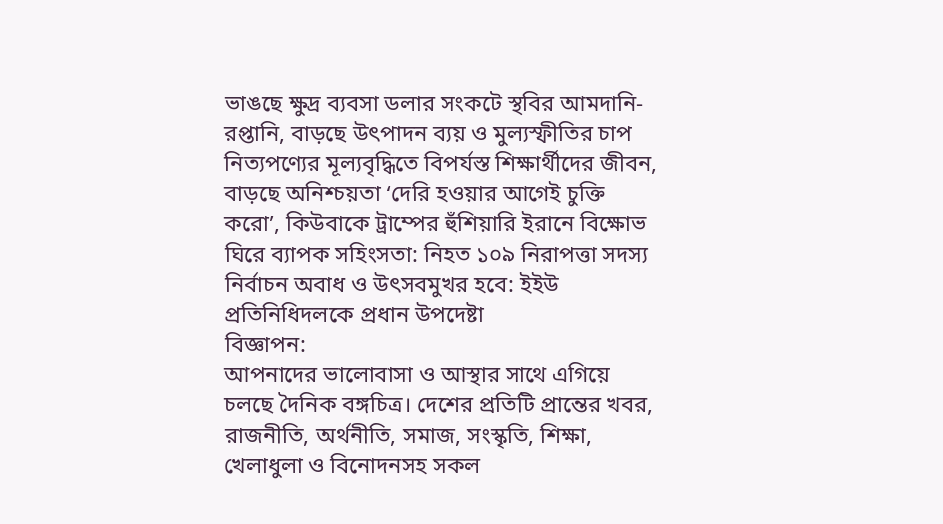ভাঙছে ক্ষুদ্র ব্যবসা ডলার সংকটে স্থবির আমদানি-রপ্তানি, বাড়ছে উৎপাদন ব্যয় ও মুল্যস্ফীতির চাপ নিত্যপণ্যের মূল্যবৃদ্ধিতে বিপর্যস্ত শিক্ষার্থীদের জীবন, বাড়ছে অনিশ্চয়তা ‘দেরি হওয়ার আগেই চুক্তি করো’, কিউবাকে ট্রাম্পের হুঁশিয়ারি ইরানে বিক্ষোভ ঘিরে ব্যাপক সহিংসতা: নিহত ১০৯ নিরাপত্তা সদস্য নির্বাচন অবাধ ও উৎসবমুখর হবে: ইইউ প্রতিনিধিদলকে প্রধান উপদেষ্টা
বিজ্ঞাপন:
আপনাদের ভালোবাসা ও আস্থার সাথে এগিয়ে চলছে দৈনিক বঙ্গচিত্র। দেশের প্রতিটি প্রান্তের খবর, রাজনীতি, অর্থনীতি, সমাজ, সংস্কৃতি, শিক্ষা, খেলাধুলা ও বিনোদনসহ সকল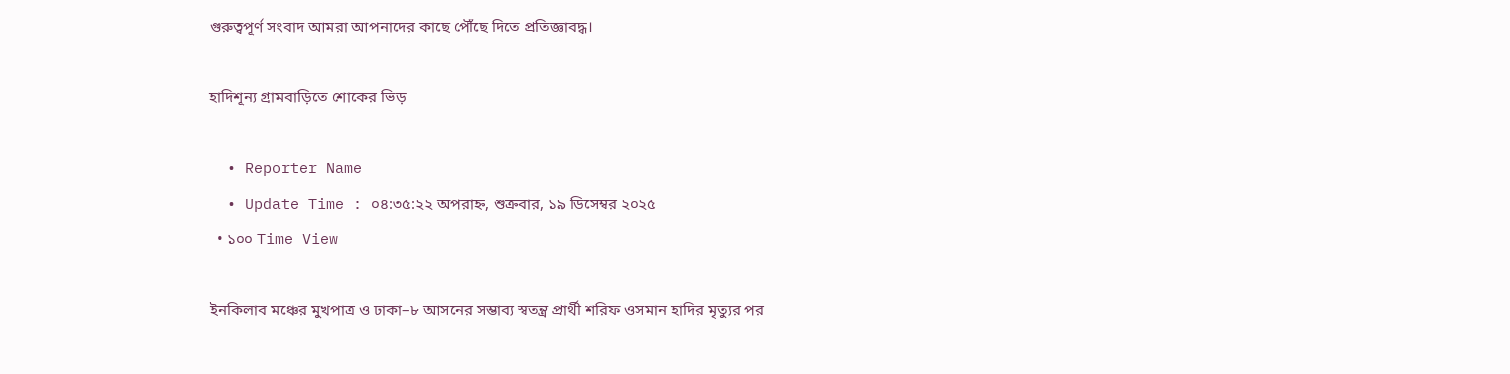গুরুত্বপূর্ণ সংবাদ আমরা আপনাদের কাছে পৌঁছে দিতে প্রতিজ্ঞাবদ্ধ।

হাদিশূন্য গ্রামবাড়িতে শোকের ভিড়

  • Reporter Name
  • Update Time : ০৪:৩৫:২২ অপরাহ্ন, শুক্রবার, ১৯ ডিসেম্বর ২০২৫
  • ১০০ Time View

ইনকিলাব মঞ্চের মুখপাত্র ও ঢাকা–৮ আসনের সম্ভাব্য স্বতন্ত্র প্রার্থী শরিফ ওসমান হাদির মৃত্যুর পর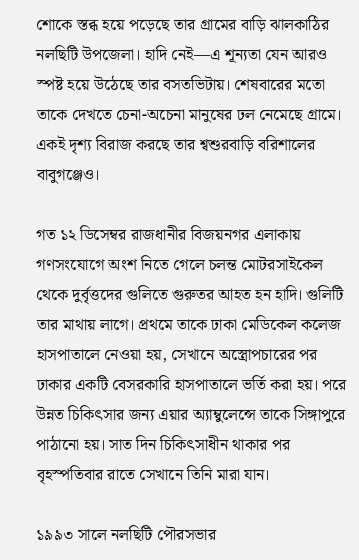শোকে স্তব্ধ হয়ে পড়েছে তার গ্রামের বাড়ি ঝালকাঠির নলছিটি উপজেলা। হাদি নেই—এ শূন্যতা যেন আরও স্পষ্ট হয়ে উঠেছে তার বসতভিটায়। শেষবারের মতো তাকে দেখতে চেনা-অচেনা মানুষের ঢল নেমেছে গ্রামে। একই দৃশ্য বিরাজ করছে তার শ্বশুরবাড়ি বরিশালের বাবুগঞ্জেও।

গত ১২ ডিসেম্বর রাজধানীর বিজয়নগর এলাকায় গণসংযোগে অংশ নিতে গেলে চলন্ত মোটরসাইকেল থেকে দুর্বৃত্তদের গুলিতে গুরুতর আহত হন হাদি। গুলিটি তার মাথায় লাগে। প্রথমে তাকে ঢাকা মেডিকেল কলেজ হাসপাতালে নেওয়া হয়, সেখানে অস্ত্রোপচারের পর ঢাকার একটি বেসরকারি হাসপাতালে ভর্তি করা হয়। পরে উন্নত চিকিৎসার জন্য এয়ার অ্যাম্বুলেন্সে তাকে সিঙ্গাপুরে পাঠানো হয়। সাত দিন চিকিৎসাধীন থাকার পর বৃহস্পতিবার রাতে সেখানে তিনি মারা যান।

১৯৯৩ সালে নলছিটি পৌরসভার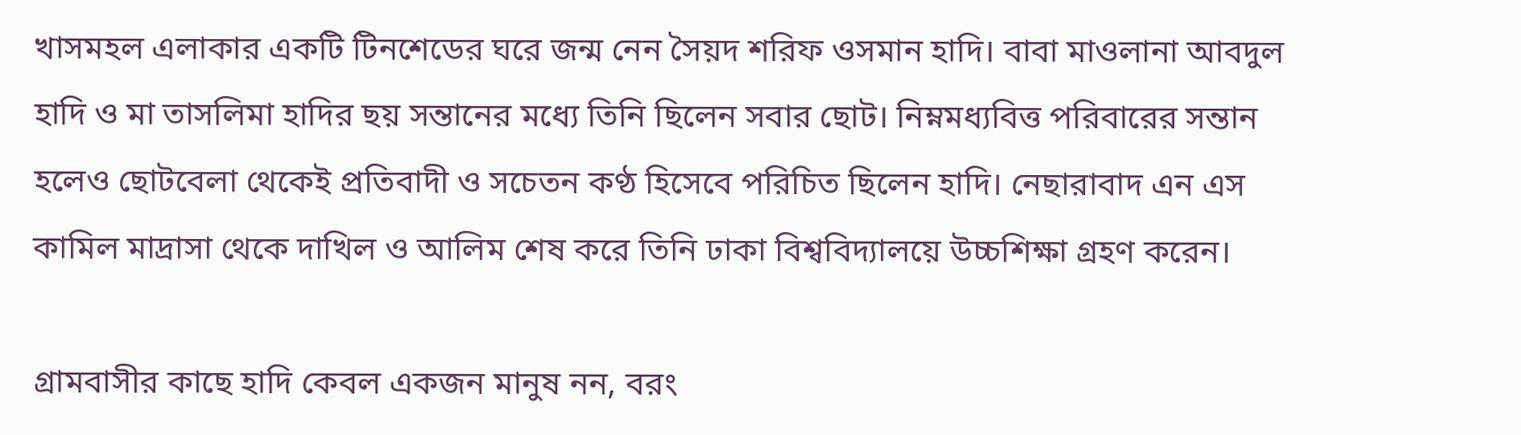খাসমহল এলাকার একটি টিনশেডের ঘরে জন্ম নেন সৈয়দ শরিফ ওসমান হাদি। বাবা মাওলানা আবদুল হাদি ও মা তাসলিমা হাদির ছয় সন্তানের মধ্যে তিনি ছিলেন সবার ছোট। নিম্নমধ্যবিত্ত পরিবারের সন্তান হলেও ছোটবেলা থেকেই প্রতিবাদী ও সচেতন কণ্ঠ হিসেবে পরিচিত ছিলেন হাদি। নেছারাবাদ এন এস কামিল মাদ্রাসা থেকে দাখিল ও আলিম শেষ করে তিনি ঢাকা বিশ্ববিদ্যালয়ে উচ্চশিক্ষা গ্রহণ করেন।

গ্রামবাসীর কাছে হাদি কেবল একজন মানুষ নন, বরং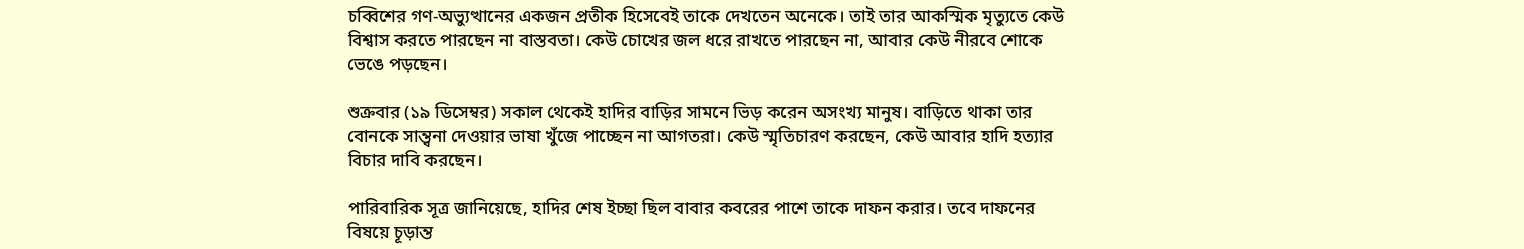চব্বিশের গণ-অভ্যুত্থানের একজন প্রতীক হিসেবেই তাকে দেখতেন অনেকে। তাই তার আকস্মিক মৃত্যুতে কেউ বিশ্বাস করতে পারছেন না বাস্তবতা। কেউ চোখের জল ধরে রাখতে পারছেন না, আবার কেউ নীরবে শোকে ভেঙে পড়ছেন।

শুক্রবার (১৯ ডিসেম্বর) সকাল থেকেই হাদির বাড়ির সামনে ভিড় করেন অসংখ্য মানুষ। বাড়িতে থাকা তার বোনকে সান্ত্বনা দেওয়ার ভাষা খুঁজে পাচ্ছেন না আগতরা। কেউ স্মৃতিচারণ করছেন, কেউ আবার হাদি হত্যার বিচার দাবি করছেন।

পারিবারিক সূত্র জানিয়েছে, হাদির শেষ ইচ্ছা ছিল বাবার কবরের পাশে তাকে দাফন করার। তবে দাফনের বিষয়ে চূড়ান্ত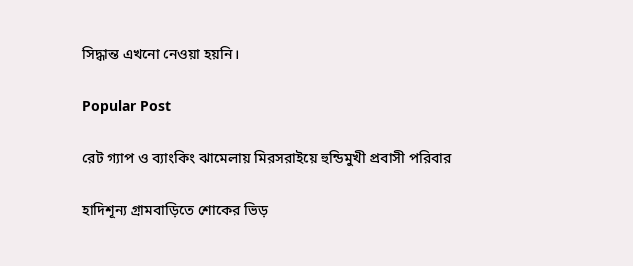সিদ্ধান্ত এখনো নেওয়া হয়নি।

Popular Post

রেট গ্যাপ ও ব্যাংকিং ঝামেলায় মিরসরাইয়ে হুন্ডিমুখী প্রবাসী পরিবার

হাদিশূন্য গ্রামবাড়িতে শোকের ভিড়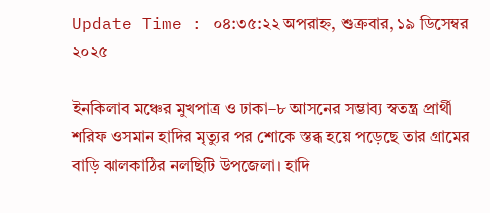Update Time : ০৪:৩৫:২২ অপরাহ্ন, শুক্রবার, ১৯ ডিসেম্বর ২০২৫

ইনকিলাব মঞ্চের মুখপাত্র ও ঢাকা–৮ আসনের সম্ভাব্য স্বতন্ত্র প্রার্থী শরিফ ওসমান হাদির মৃত্যুর পর শোকে স্তব্ধ হয়ে পড়েছে তার গ্রামের বাড়ি ঝালকাঠির নলছিটি উপজেলা। হাদি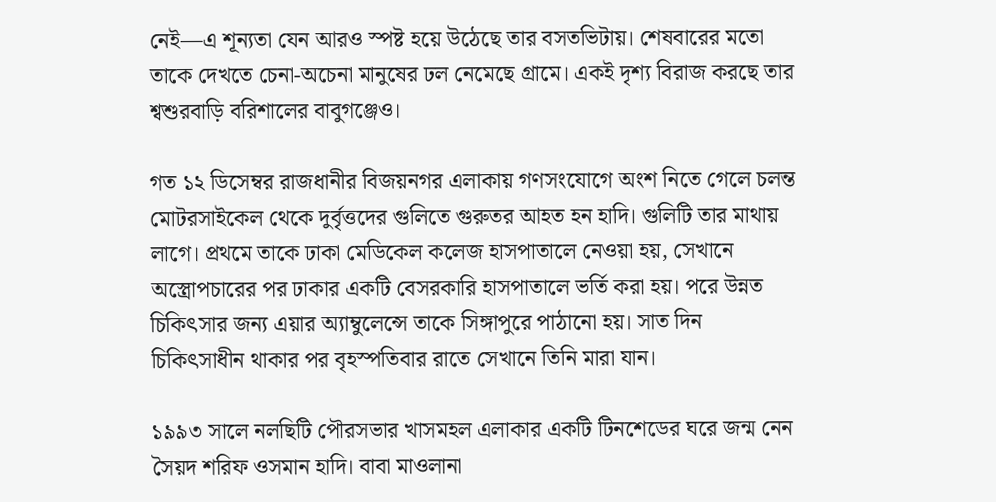নেই—এ শূন্যতা যেন আরও স্পষ্ট হয়ে উঠেছে তার বসতভিটায়। শেষবারের মতো তাকে দেখতে চেনা-অচেনা মানুষের ঢল নেমেছে গ্রামে। একই দৃশ্য বিরাজ করছে তার শ্বশুরবাড়ি বরিশালের বাবুগঞ্জেও।

গত ১২ ডিসেম্বর রাজধানীর বিজয়নগর এলাকায় গণসংযোগে অংশ নিতে গেলে চলন্ত মোটরসাইকেল থেকে দুর্বৃত্তদের গুলিতে গুরুতর আহত হন হাদি। গুলিটি তার মাথায় লাগে। প্রথমে তাকে ঢাকা মেডিকেল কলেজ হাসপাতালে নেওয়া হয়, সেখানে অস্ত্রোপচারের পর ঢাকার একটি বেসরকারি হাসপাতালে ভর্তি করা হয়। পরে উন্নত চিকিৎসার জন্য এয়ার অ্যাম্বুলেন্সে তাকে সিঙ্গাপুরে পাঠানো হয়। সাত দিন চিকিৎসাধীন থাকার পর বৃহস্পতিবার রাতে সেখানে তিনি মারা যান।

১৯৯৩ সালে নলছিটি পৌরসভার খাসমহল এলাকার একটি টিনশেডের ঘরে জন্ম নেন সৈয়দ শরিফ ওসমান হাদি। বাবা মাওলানা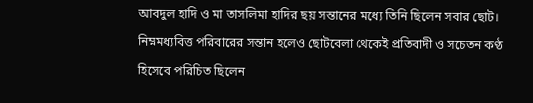আবদুল হাদি ও মা তাসলিমা হাদির ছয় সন্তানের মধ্যে তিনি ছিলেন সবার ছোট। নিম্নমধ্যবিত্ত পরিবারের সন্তান হলেও ছোটবেলা থেকেই প্রতিবাদী ও সচেতন কণ্ঠ হিসেবে পরিচিত ছিলেন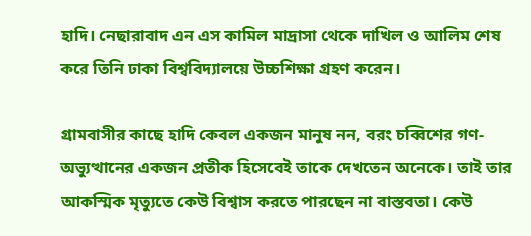হাদি। নেছারাবাদ এন এস কামিল মাদ্রাসা থেকে দাখিল ও আলিম শেষ করে তিনি ঢাকা বিশ্ববিদ্যালয়ে উচ্চশিক্ষা গ্রহণ করেন।

গ্রামবাসীর কাছে হাদি কেবল একজন মানুষ নন, বরং চব্বিশের গণ-অভ্যুত্থানের একজন প্রতীক হিসেবেই তাকে দেখতেন অনেকে। তাই তার আকস্মিক মৃত্যুতে কেউ বিশ্বাস করতে পারছেন না বাস্তবতা। কেউ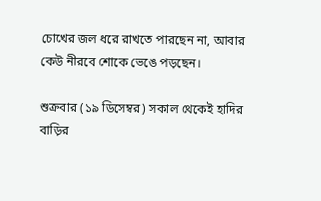চোখের জল ধরে রাখতে পারছেন না, আবার কেউ নীরবে শোকে ভেঙে পড়ছেন।

শুক্রবার (১৯ ডিসেম্বর) সকাল থেকেই হাদির বাড়ির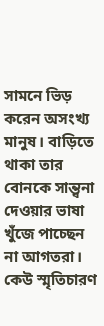সামনে ভিড় করেন অসংখ্য মানুষ। বাড়িতে থাকা তার বোনকে সান্ত্বনা দেওয়ার ভাষা খুঁজে পাচ্ছেন না আগতরা। কেউ স্মৃতিচারণ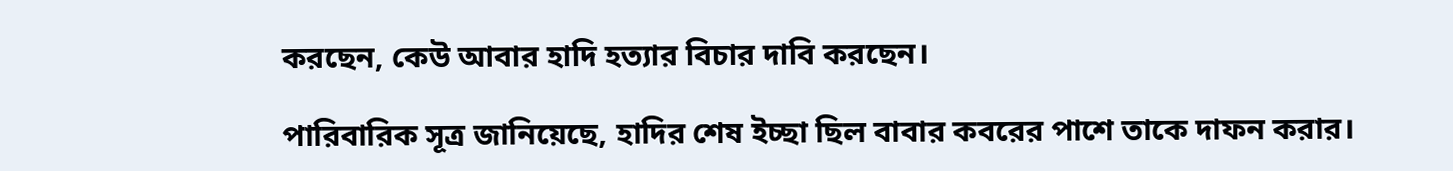করছেন, কেউ আবার হাদি হত্যার বিচার দাবি করছেন।

পারিবারিক সূত্র জানিয়েছে, হাদির শেষ ইচ্ছা ছিল বাবার কবরের পাশে তাকে দাফন করার।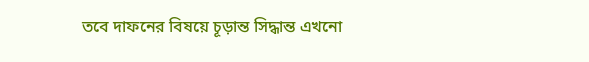তবে দাফনের বিষয়ে চূড়ান্ত সিদ্ধান্ত এখনো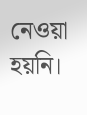নেওয়া হয়নি।